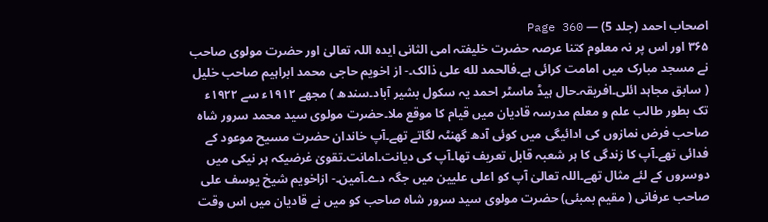اصحاب احمد (جلد 5) — Page 360
۳۶۵ اور اس پر نہ معلوم کتنا عرصہ حضرت خلیفتہ امی الثانی ایدہ اللہ تعالیٰ اور حضرت مولوی صاحب نے مسجد مبارک میں امامت کرائی ہے۔فالحمد لله علی ذالک۔- از اخویم حاجی محمد ابراہیم صاحب خلیل ( سابق مجاہد ائلی۔افریقہ۔حال ہیڈ ماسٹر احمد یہ سکول بشیر آباد۔سندھ ) مجھے ۱۹۱۲ء سے ۱۹۲۲ء تک بطور طالب علم و معلم مدرسہ قادیان میں قیام کا موقع ملا۔حضرت مولوی سید محمد سرور شاہ صاحب فرض نمازوں کی ادائیگی میں کوئی آدھ گھنٹہ لگاتے تھے۔آپ خاندان حضرت مسیح موعود کے فدائی تھے۔آپ کا زندگی کا ہر شعبہ قابل تعریف تھا۔آپ کی دیانت۔امانت۔تقویٰ غرضیکہ ہر نیکی میں دوسروں کے لئے مثال تھے۔اللہ تعالیٰ آپ کو اعلی علیین میں جگہ دے۔آمین۔- ازاخویم شیخ یوسف علی صاحب عرفانی ( مقیم بمبئی) حضرت مولوی سید سرور شاہ صاحب کو میں نے قادیان میں اس وقت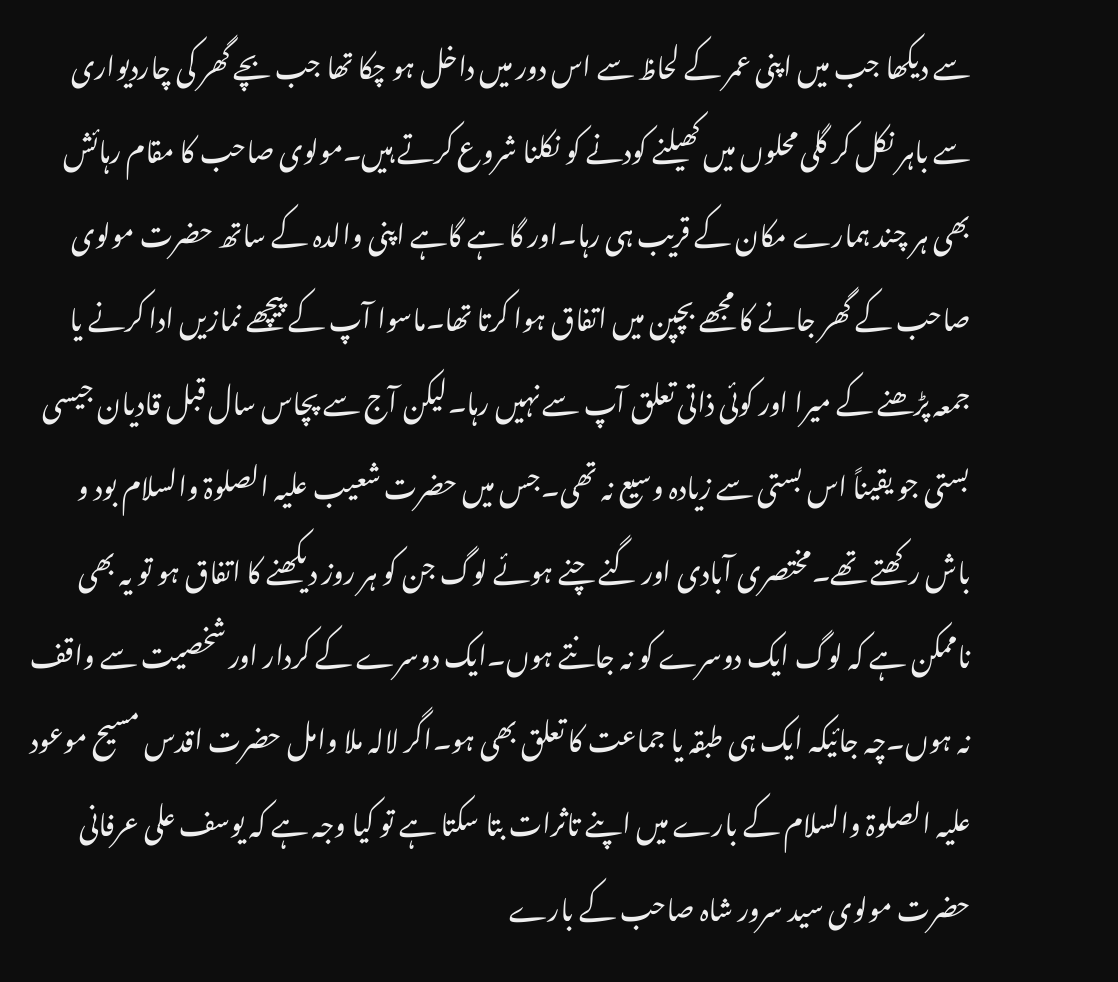سے دیکھا جب میں اپنی عمر کے لحاظ سے اس دور میں داخل ہو چکا تھا جب بچے گھر کی چاردیواری سے باہر نکل کر گلی محلوں میں کھیلنے کودنے کو نکلنا شروع کرتے ہیں۔مولوی صاحب کا مقام رہائش بھی ہر چند ہمارے مکان کے قریب ہی رہا۔اور گا ہے گاہے اپنی والدہ کے ساتھ حضرت مولوی صاحب کے گھر جانے کا مجھے بچپن میں اتفاق ہوا کرتا تھا۔ماسوا آپ کے پیچھے نمازیں ادا کرنے یا جمعہ پڑھنے کے میرا اور کوئی ذاتی تعلق آپ سے نہیں رہا۔لیکن آج سے پچاس سال قبل قادیان جیسی بستی جو یقیناً اس بستی سے زیادہ وسیع نہ تھی۔جس میں حضرت شعیب علیہ الصلوۃ والسلام بود و باش رکھتے تھے۔مختصری آبادی اور گنے چنے ہوئے لوگ جن کو ہر روز دیکھنے کا اتفاق ہو تو یہ بھی ناممکن ہے کہ لوگ ایک دوسرے کو نہ جانتے ہوں۔ایک دوسرے کے کردار اور شخصیت سے واقف نہ ہوں۔چہ جائیکہ ایک ہی طبقہ یا جماعت کا تعلق بھی ہو۔اگر لالہ ملا وامل حضرت اقدس مسیح موعود علیہ الصلوۃ والسلام کے بارے میں اپنے تاثرات بتا سکتا ہے تو کیا وجہ ہے کہ یوسف علی عرفانی حضرت مولوی سید سرور شاہ صاحب کے بارے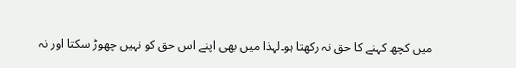میں کچھ کہنے کا حق نہ رکھتا ہو۔لہذا میں بھی اپنے اس حق کو نہیں چھوڑ سکتا اور نہ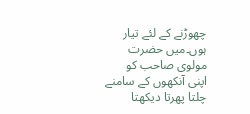چھوڑنے کے لئے تیار ہوں۔میں حضرت مولوی صاحب کو اپنی آنکھوں کے سامنے چلتا پھرتا دیکھتا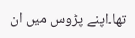تھا۔اپنے پڑوس میں ان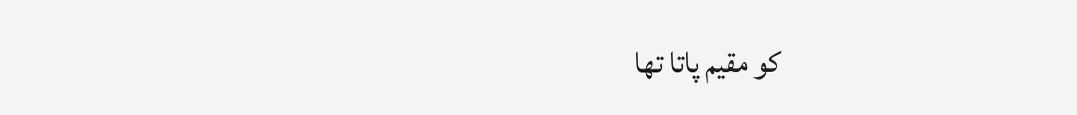کو مقیم پاتا تھا